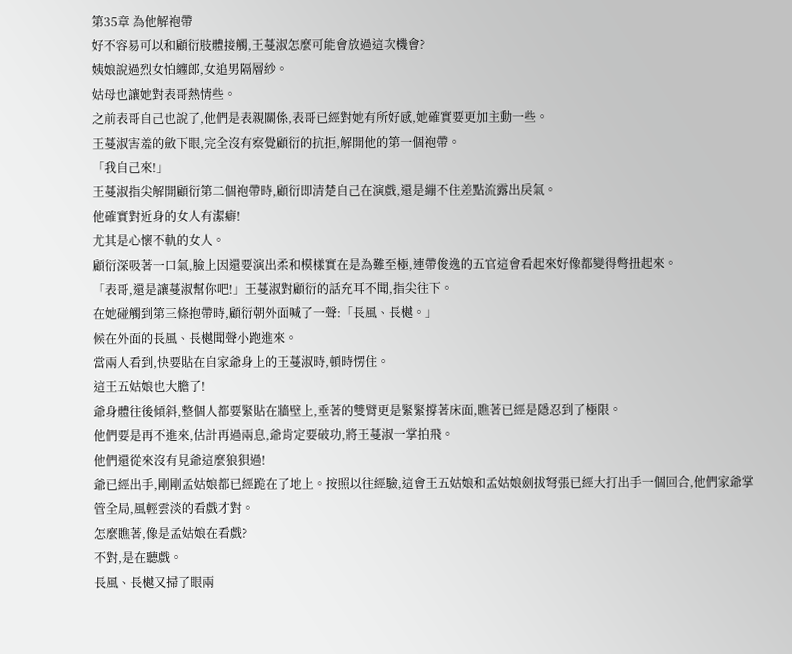第35章 為他解袍帶
好不容易可以和顧衍肢體接觸,王蔓淑怎麼可能會放過這次機會?
姨娘說過烈女怕纏郎,女追男隔層紗。
姑母也讓她對表哥熱情些。
之前表哥自己也說了,他們是表親關係,表哥已經對她有所好感,她確實要更加主動一些。
王蔓淑害羞的斂下眼,完全沒有察覺顧衍的抗拒,解開他的第一個袍帶。
「我自己來!」
王蔓淑指尖解開顧衍第二個袍帶時,顧衍即清楚自己在演戲,還是繃不住差點流露出戾氣。
他確實對近身的女人有潔癖!
尤其是心懷不軌的女人。
顧衍深吸著一口氣,臉上因還要演出柔和模樣實在是為難至極,連帶俊逸的五官這會看起來好像都變得彆扭起來。
「表哥,還是讓蔓淑幫你吧!」王蔓淑對顧衍的話充耳不聞,指尖往下。
在她碰觸到第三條抱帶時,顧衍朝外面喊了一聲:「長風、長樾。」
候在外面的長風、長樾聞聲小跑進來。
當兩人看到,快要貼在自家爺身上的王蔓淑時,頓時愣住。
這王五姑娘也大膽了!
爺身體往後傾斜,整個人都要緊貼在牆壁上,垂著的雙臂更是緊緊撐著床面,瞧著已經是隱忍到了極限。
他們要是再不進來,估計再過兩息,爺肯定要破功,將王蔓淑一掌拍飛。
他們還從來沒有見爺這麼狼狽過!
爺已經出手,剛剛孟姑娘都已經跪在了地上。按照以往經驗,這會王五姑娘和孟姑娘劍拔弩張已經大打出手一個回合,他們家爺掌管全局,風輕雲淡的看戲才對。
怎麼瞧著,像是孟姑娘在看戲?
不對,是在聽戲。
長風、長樾又掃了眼兩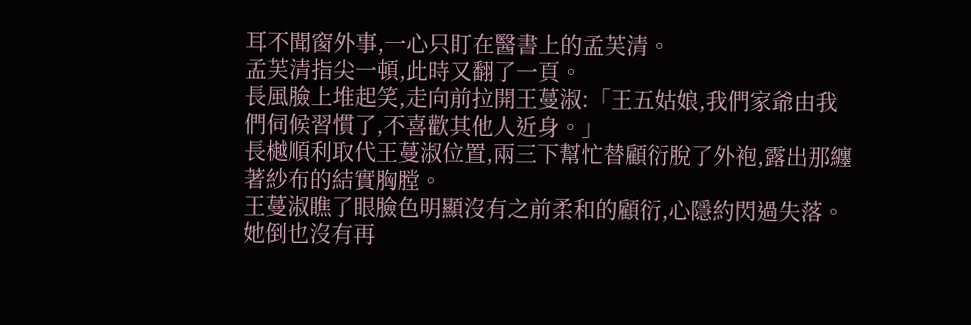耳不聞窗外事,一心只盯在醫書上的孟芙清。
孟芙清指尖一頓,此時又翻了一頁。
長風臉上堆起笑,走向前拉開王蔓淑:「王五姑娘,我們家爺由我們伺候習慣了,不喜歡其他人近身。」
長樾順利取代王蔓淑位置,兩三下幫忙替顧衍脫了外袍,露出那纏著紗布的結實胸膛。
王蔓淑瞧了眼臉色明顯沒有之前柔和的顧衍,心隱約閃過失落。
她倒也沒有再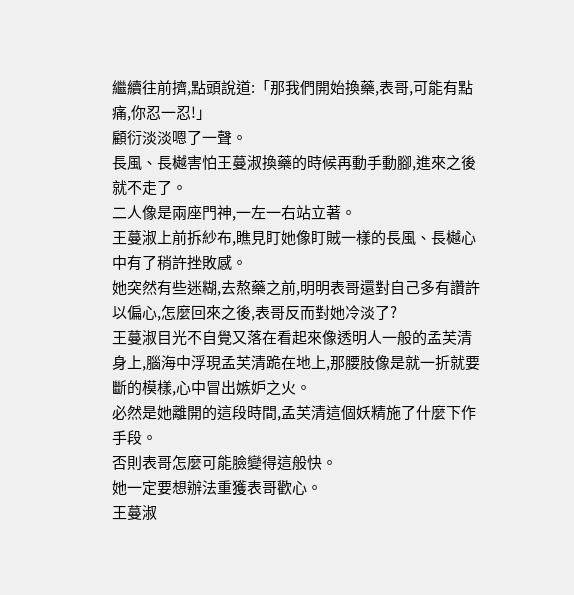繼續往前擠,點頭說道:「那我們開始換藥,表哥,可能有點痛,你忍一忍!」
顧衍淡淡嗯了一聲。
長風、長樾害怕王蔓淑換藥的時候再動手動腳,進來之後就不走了。
二人像是兩座門神,一左一右站立著。
王蔓淑上前拆紗布,瞧見盯她像盯賊一樣的長風、長樾心中有了稍許挫敗感。
她突然有些迷糊,去熬藥之前,明明表哥還對自己多有讚許以偏心,怎麼回來之後,表哥反而對她冷淡了?
王蔓淑目光不自覺又落在看起來像透明人一般的孟芙清身上,腦海中浮現孟芙清跪在地上,那腰肢像是就一折就要斷的模樣,心中冒出嫉妒之火。
必然是她離開的這段時間,孟芙清這個妖精施了什麼下作手段。
否則表哥怎麼可能臉變得這般快。
她一定要想辦法重獲表哥歡心。
王蔓淑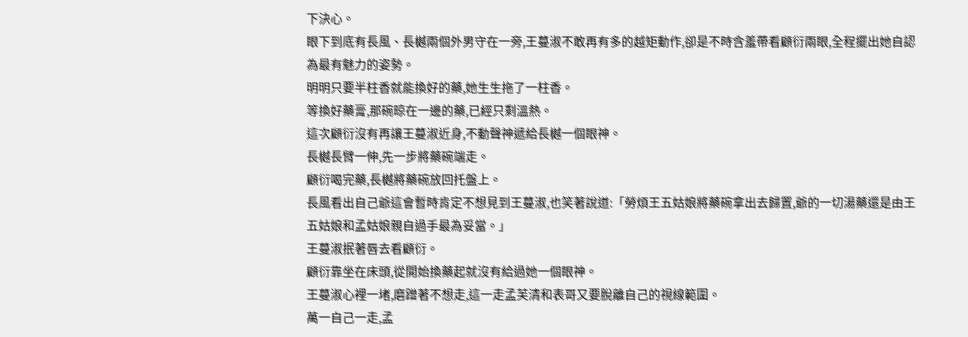下決心。
眼下到底有長風、長樾兩個外男守在一旁,王蔓淑不敢再有多的越矩動作,卻是不時含羞帶看顧衍兩眼,全程擺出她自認為最有魅力的姿勢。
明明只要半柱香就能換好的藥,她生生拖了一柱香。
等換好藥膏,那碗晾在一邊的藥,已經只剩溫熱。
這次顧衍沒有再讓王蔓淑近身,不動聲神遞給長樾一個眼神。
長樾長臂一伸,先一步將藥碗端走。
顧衍喝完藥,長樾將藥碗放回托盤上。
長風看出自己爺這會暫時肯定不想見到王蔓淑,也笑著說道:「勞煩王五姑娘將藥碗拿出去歸置,爺的一切湯藥還是由王五姑娘和孟姑娘親自過手最為妥當。」
王蔓淑抿著唇去看顧衍。
顧衍靠坐在床頭,從開始換藥起就沒有給過她一個眼神。
王蔓淑心裡一堵,磨蹭著不想走,這一走孟芙清和表哥又要脫離自己的視線範圍。
萬一自己一走,孟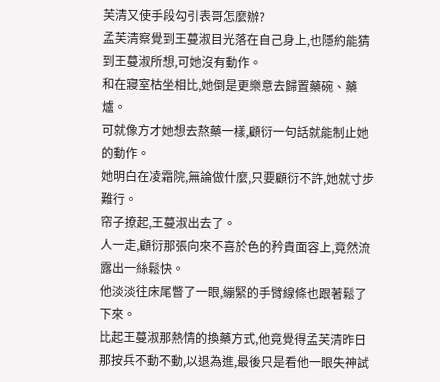芙清又使手段勾引表哥怎麼辦?
孟芙清察覺到王蔓淑目光落在自己身上,也隱約能猜到王蔓淑所想,可她沒有動作。
和在寢室枯坐相比,她倒是更樂意去歸置藥碗、藥爐。
可就像方才她想去熬藥一樣,顧衍一句話就能制止她的動作。
她明白在凌霜院,無論做什麼,只要顧衍不許,她就寸步難行。
帘子撩起,王蔓淑出去了。
人一走,顧衍那張向來不喜於色的矜貴面容上,竟然流露出一絲鬆快。
他淡淡往床尾瞥了一眼,繃緊的手臂線條也跟著鬆了下來。
比起王蔓淑那熱情的換藥方式,他竟覺得孟芙清昨日那按兵不動不動,以退為進,最後只是看他一眼失神試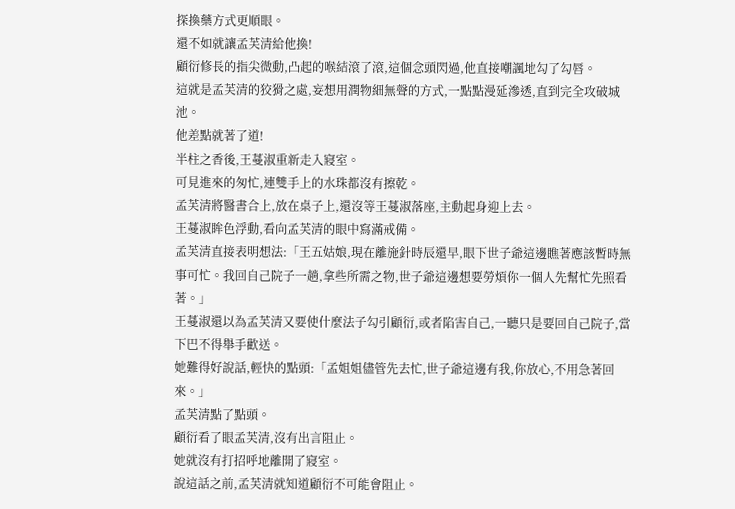探換藥方式更順眼。
還不如就讓孟芙清給他換!
顧衍修長的指尖微動,凸起的喉結滾了滾,這個念頭閃過,他直接嘲諷地勾了勾唇。
這就是孟芙清的狡猾之處,妄想用潤物細無聲的方式,一點點漫延滲透,直到完全攻破城池。
他差點就著了道!
半柱之香後,王蔓淑重新走入寢室。
可見進來的匆忙,連雙手上的水珠都沒有擦乾。
孟芙清將醫書合上,放在桌子上,還沒等王蔓淑落座,主動起身迎上去。
王蔓淑眸色浮動,看向孟芙清的眼中寫滿戒備。
孟芙清直接表明想法:「王五姑娘,現在離施針時辰還早,眼下世子爺這邊瞧著應該暫時無事可忙。我回自己院子一趟,拿些所需之物,世子爺這邊想要勞煩你一個人先幫忙先照看著。」
王蔓淑還以為孟芙清又要使什麼法子勾引顧衍,或者陷害自己,一聽只是要回自己院子,當下巴不得舉手歡送。
她難得好說話,輕快的點頭:「孟姐姐儘管先去忙,世子爺這邊有我,你放心,不用急著回來。」
孟芙清點了點頭。
顧衍看了眼孟芙清,沒有出言阻止。
她就沒有打招呼地離開了寢室。
說這話之前,孟芙清就知道顧衍不可能會阻止。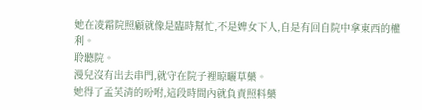她在凌霜院照顧就像是臨時幫忙,不是婢女下人,自是有回自院中拿東西的權利。
聆聽院。
漫兒沒有出去串門,就守在院子裡晾曬草藥。
她得了孟芙清的吩咐,這段時間內就負責照料藥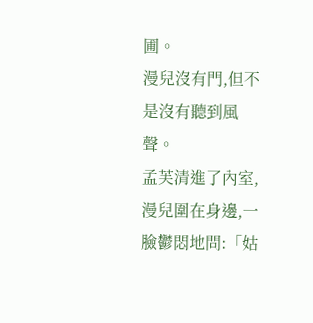圃。
漫兒沒有門,但不是沒有聽到風聲。
孟芙清進了內室,漫兒圍在身邊,一臉鬱悶地問:「姑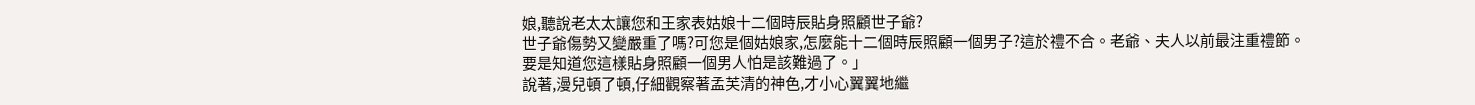娘,聽說老太太讓您和王家表姑娘十二個時辰貼身照顧世子爺?
世子爺傷勢又變嚴重了嗎?可您是個姑娘家,怎麼能十二個時辰照顧一個男子?這於禮不合。老爺、夫人以前最注重禮節。要是知道您這樣貼身照顧一個男人怕是該難過了。」
說著,漫兒頓了頓,仔細觀察著孟芙清的神色,才小心翼翼地繼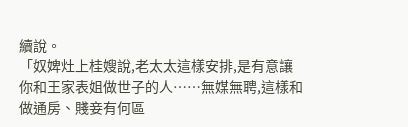續說。
「奴婢灶上桂嫂說,老太太這樣安排,是有意讓你和王家表姐做世子的人……無媒無聘,這樣和做通房、賤妾有何區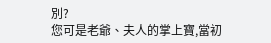別?
您可是老爺、夫人的掌上寶,當初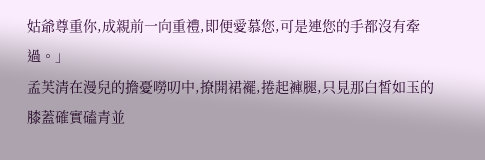姑爺尊重你,成親前一向重禮,即便愛慕您,可是連您的手都沒有牽過。」
孟芙清在漫兒的擔憂嘮叨中,撩開裙襬,捲起褲腿,只見那白皙如玉的膝蓋確實磕青並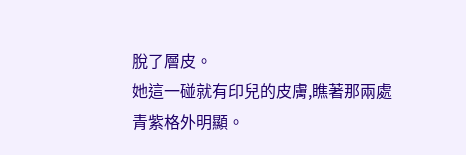脫了層皮。
她這一碰就有印兒的皮膚,瞧著那兩處青紫格外明顯。